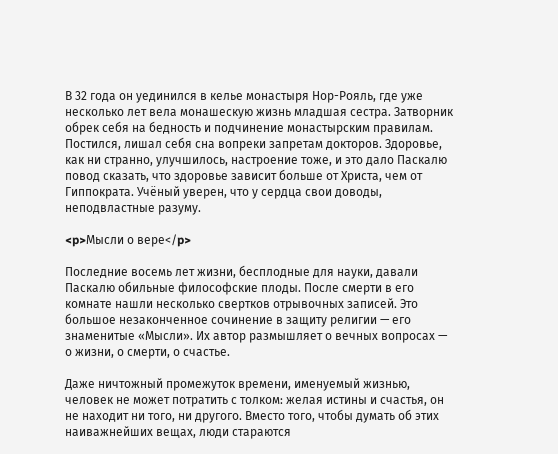В 32 года он уединился в келье монастыря Нор-Рояль, где уже несколько лет вела монашескую жизнь младшая сестра. Затворник обрек себя на бедность и подчинение монастырским правилам. Постился, лишал себя сна вопреки запретам докторов. Здоровье, как ни странно, улучшилось, настроение тоже, и это дало Паскалю повод сказать, что здоровье зависит больше от Христа, чем от Гиппократа. Учёный уверен, что у сердца свои доводы, неподвластные разуму.

<p>Мысли о вере</p>

Последние восемь лет жизни, бесплодные для науки, давали Паскалю обильные философские плоды. После смерти в его комнате нашли несколько свертков отрывочных записей. Это большое незаконченное сочинение в защиту религии — его знаменитые «Мысли». Их автор размышляет о вечных вопросах — о жизни, о смерти, о счастье.

Даже ничтожный промежуток времени, именуемый жизнью, человек не может потратить с толком: желая истины и счастья, он не находит ни того, ни другого. Вместо того, чтобы думать об этих наиважнейших вещах, люди стараются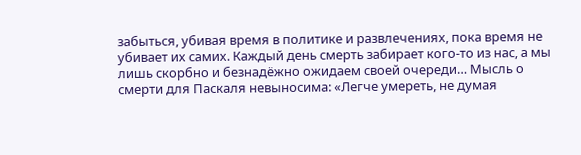забыться, убивая время в политике и развлечениях, пока время не убивает их самих. Каждый день смерть забирает кого-то из нас, а мы лишь скорбно и безнадёжно ожидаем своей очереди… Мысль о смерти для Паскаля невыносима: «Легче умереть, не думая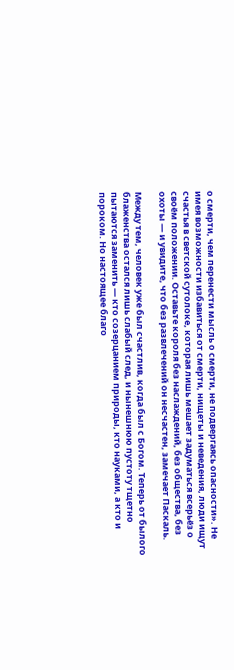о смерти, чем перенести мысль о смерти, не подвергаясь опасности». Не имея возможности избавиться от смерти, нищеты и неведения, люди ищут счастья в светской сутолоке, которая лишь мешает задуматься всерьёз о своём положении. Оставьте короля без наслаждений, без общества, без охоты — и увидите, что без развлечений он несчастен, замечает Паскаль.

Между тем, человек уже был счастлив, когда был с Богом. Теперь от былого блаженства остался лишь слабый след, и нынешнюю пустоту тщетно пытаются заменить — кто созерцанием природы, кто науками, а кто и пороком. Но настоящее благо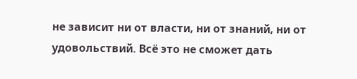не зависит ни от власти, ни от знаний, ни от удовольствий. Всё это не сможет дать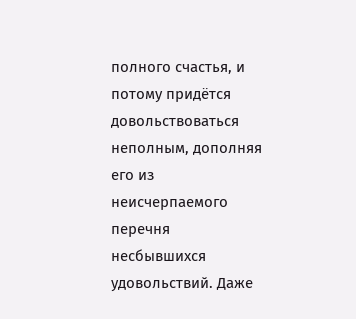полного счастья, и потому придётся довольствоваться неполным, дополняя его из неисчерпаемого перечня несбывшихся удовольствий. Даже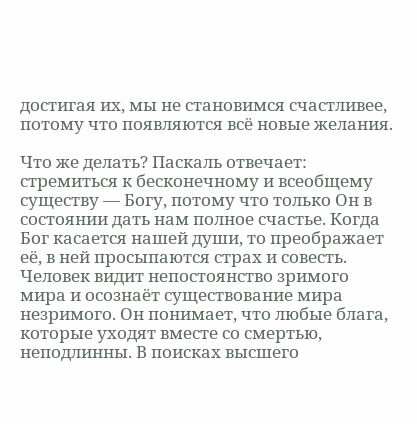достигая их, мы не становимся счастливее, потому что появляются всё новые желания.

Что же делать? Паскаль отвечает: стремиться к бесконечному и всеобщему существу — Богу, потому что только Он в состоянии дать нам полное счастье. Когда Бог касается нашей души, то преображает её, в ней просыпаются страх и совесть. Человек видит непостоянство зримого мира и осознаёт существование мира незримого. Он понимает, что любые блага, которые уходят вместе со смертью, неподлинны. В поисках высшего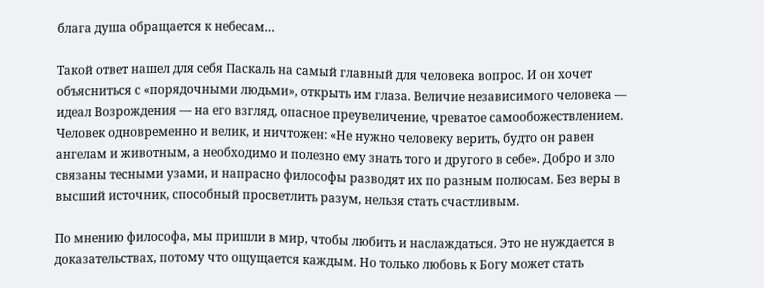блага душа обращается к небесам…

Такой ответ нашел для себя Паскаль на самый главный для человека вопрос. И он хочет объясниться с «порядочными людьми», открыть им глаза. Величие независимого человека — идеал Возрождения — на его взгляд, опасное преувеличение, чреватое самообожествлением. Человек одновременно и велик, и ничтожен: «Не нужно человеку верить, будто он равен ангелам и животным, а необходимо и полезно ему знать того и другого в себе». Добро и зло связаны тесными узами, и напрасно философы разводят их по разным полюсам. Без веры в высший источник, способный просветлить разум, нельзя стать счастливым.

По мнению философа, мы пришли в мир, чтобы любить и наслаждаться. Это не нуждается в доказательствах, потому что ощущается каждым. Но только любовь к Богу может стать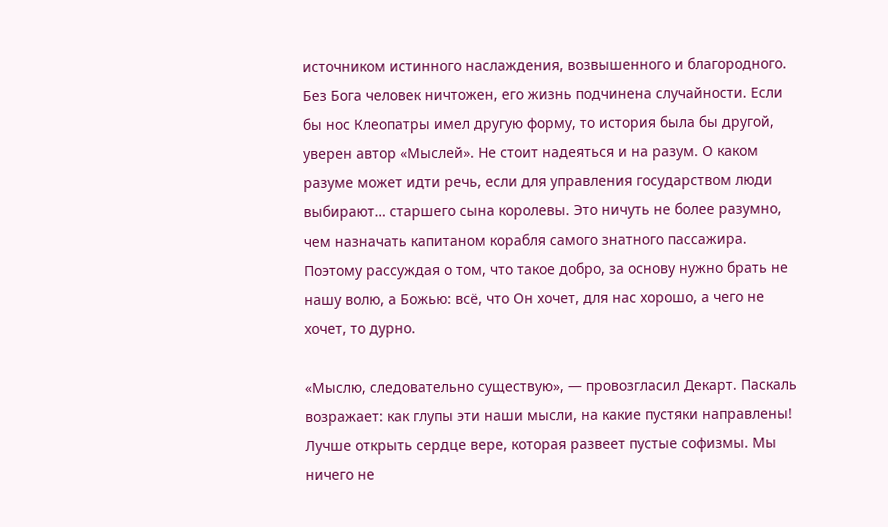источником истинного наслаждения, возвышенного и благородного. Без Бога человек ничтожен, его жизнь подчинена случайности. Если бы нос Клеопатры имел другую форму, то история была бы другой, уверен автор «Мыслей». Не стоит надеяться и на разум. О каком разуме может идти речь, если для управления государством люди выбирают… старшего сына королевы. Это ничуть не более разумно, чем назначать капитаном корабля самого знатного пассажира. Поэтому рассуждая о том, что такое добро, за основу нужно брать не нашу волю, а Божью: всё, что Он хочет, для нас хорошо, а чего не хочет, то дурно.

«Мыслю, следовательно существую», — провозгласил Декарт. Паскаль возражает: как глупы эти наши мысли, на какие пустяки направлены! Лучше открыть сердце вере, которая развеет пустые софизмы. Мы ничего не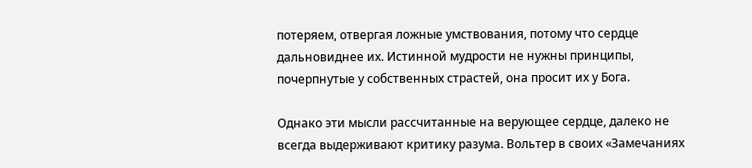потеряем, отвергая ложные умствования, потому что сердце дальновиднее их. Истинной мудрости не нужны принципы, почерпнутые у собственных страстей, она просит их у Бога.

Однако эти мысли рассчитанные на верующее сердце, далеко не всегда выдерживают критику разума. Вольтер в своих «Замечаниях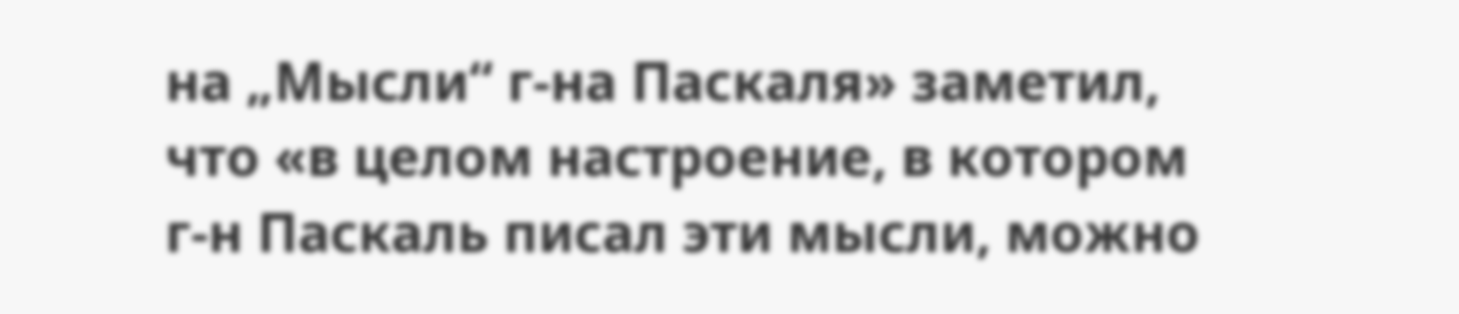на „Мысли“ г-на Паскаля» заметил, что «в целом настроение, в котором г-н Паскаль писал эти мысли, можно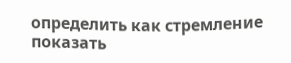определить как стремление показать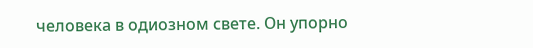человека в одиозном свете. Он упорно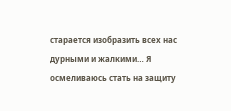старается изобразить всех нас дурными и жалкими… Я осмеливаюсь стать на защиту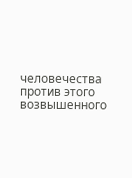человечества против этого возвышенного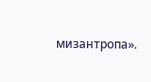мизантропа».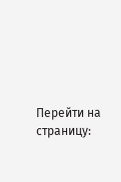Перейти на страницу: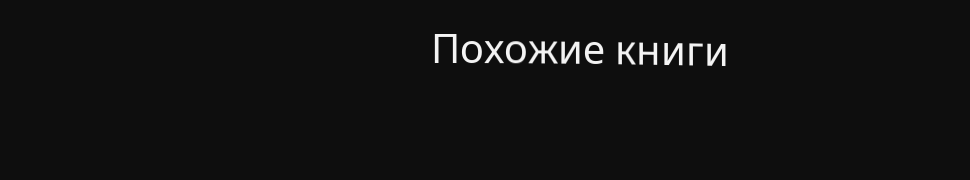Похожие книги